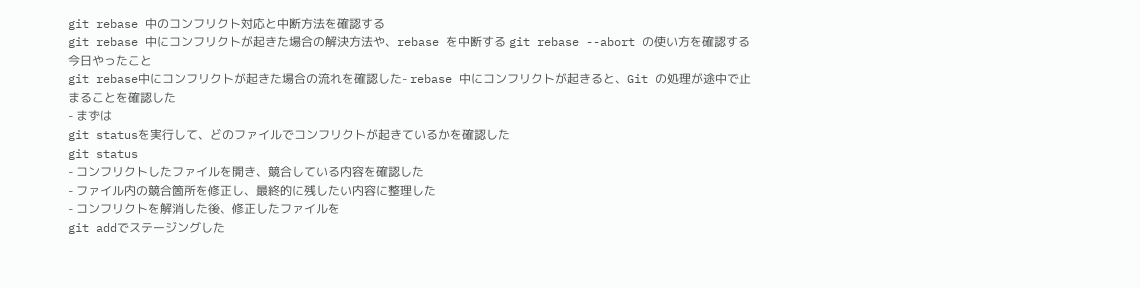git rebase 中のコンフリクト対応と中断方法を確認する
git rebase 中にコンフリクトが起きた場合の解決方法や、rebase を中断する git rebase --abort の使い方を確認する
今日やったこと
git rebase中にコンフリクトが起きた場合の流れを確認した- rebase 中にコンフリクトが起きると、Git の処理が途中で止まることを確認した
- まずは
git statusを実行して、どのファイルでコンフリクトが起きているかを確認した
git status
- コンフリクトしたファイルを開き、競合している内容を確認した
- ファイル内の競合箇所を修正し、最終的に残したい内容に整理した
- コンフリクトを解消した後、修正したファイルを
git addでステージングした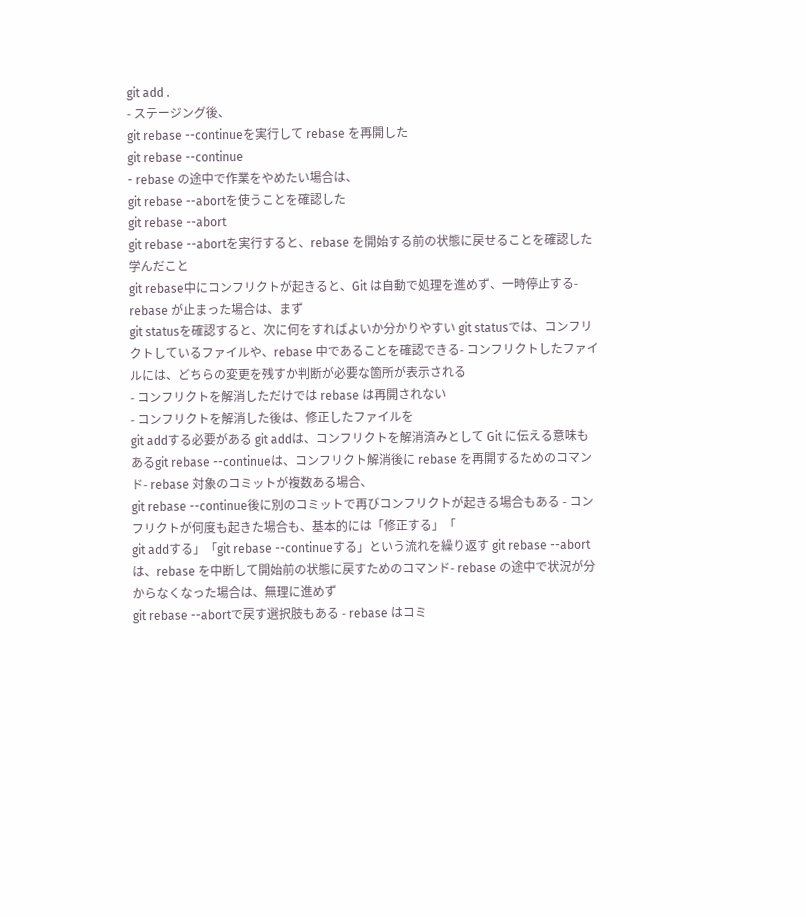git add .
- ステージング後、
git rebase --continueを実行して rebase を再開した
git rebase --continue
- rebase の途中で作業をやめたい場合は、
git rebase --abortを使うことを確認した
git rebase --abort
git rebase --abortを実行すると、rebase を開始する前の状態に戻せることを確認した
学んだこと
git rebase中にコンフリクトが起きると、Git は自動で処理を進めず、一時停止する- rebase が止まった場合は、まず
git statusを確認すると、次に何をすればよいか分かりやすい git statusでは、コンフリクトしているファイルや、rebase 中であることを確認できる- コンフリクトしたファイルには、どちらの変更を残すか判断が必要な箇所が表示される
- コンフリクトを解消しただけでは rebase は再開されない
- コンフリクトを解消した後は、修正したファイルを
git addする必要がある git addは、コンフリクトを解消済みとして Git に伝える意味もあるgit rebase --continueは、コンフリクト解消後に rebase を再開するためのコマンド- rebase 対象のコミットが複数ある場合、
git rebase --continue後に別のコミットで再びコンフリクトが起きる場合もある - コンフリクトが何度も起きた場合も、基本的には「修正する」「
git addする」「git rebase --continueする」という流れを繰り返す git rebase --abortは、rebase を中断して開始前の状態に戻すためのコマンド- rebase の途中で状況が分からなくなった場合は、無理に進めず
git rebase --abortで戻す選択肢もある - rebase はコミ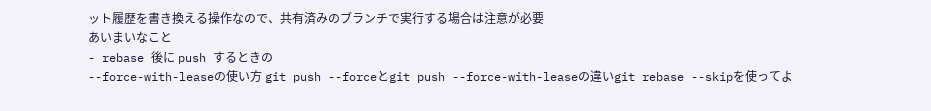ット履歴を書き換える操作なので、共有済みのブランチで実行する場合は注意が必要
あいまいなこと
- rebase 後に push するときの
--force-with-leaseの使い方 git push --forceとgit push --force-with-leaseの違いgit rebase --skipを使ってよ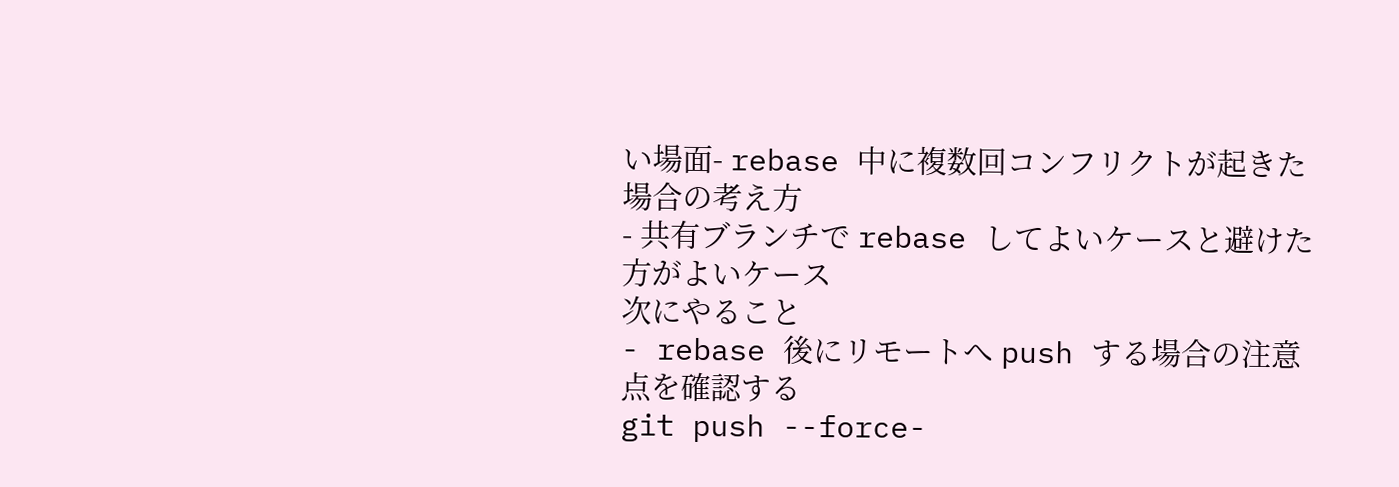い場面- rebase 中に複数回コンフリクトが起きた場合の考え方
- 共有ブランチで rebase してよいケースと避けた方がよいケース
次にやること
- rebase 後にリモートへ push する場合の注意点を確認する
git push --force-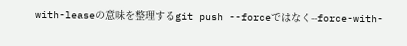with-leaseの意味を整理するgit push --forceではなく--force-with-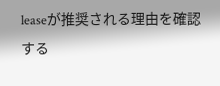leaseが推奨される理由を確認する